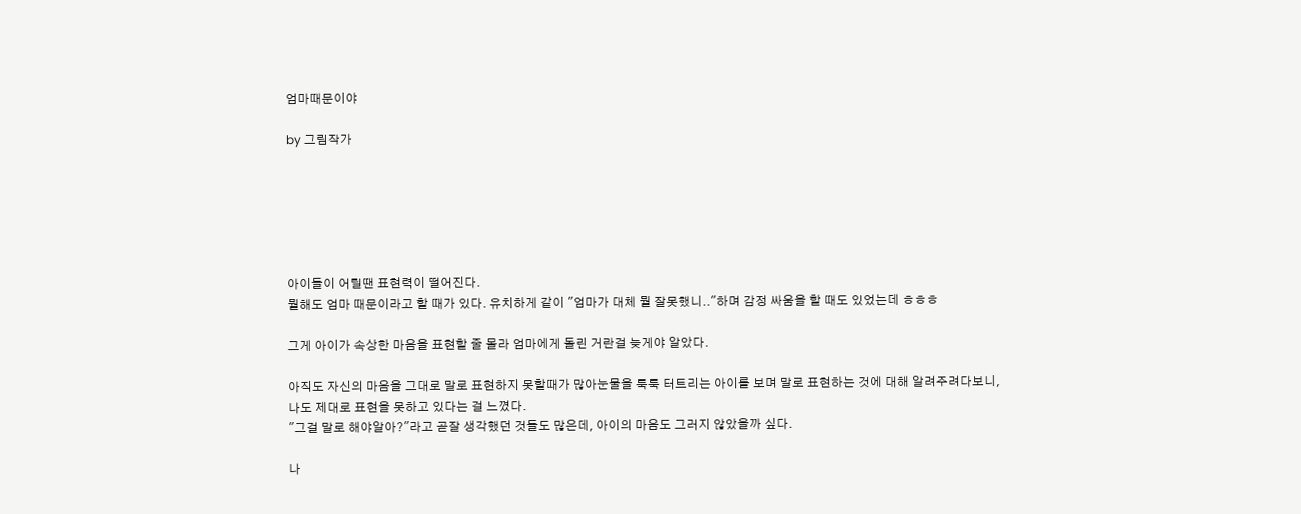엄마때문이야

by 그림작가






아이들이 어릴땐 표현력이 떨어진다.
뭘해도 엄마 때문이라고 할 때가 있다. 유치하게 같이 "엄마가 대체 뭘 잘못했니.."하며 감정 싸움을 할 때도 있었는데 ㅎㅎㅎ

그게 아이가 속상한 마음을 표현할 줄 몰라 엄마에게 돌린 거란걸 늦게야 알았다.

아직도 자신의 마음을 그대로 말로 표현하지 못할때가 많아눈물을 툭툭 터트리는 아이를 보며 말로 표현하는 것에 대해 알려주려다보니,
나도 제대로 표현을 못하고 있다는 걸 느꼈다.
"그걸 말로 해야알아?"라고 곧잘 생각했던 것들도 많은데, 아이의 마음도 그러지 않았을까 싶다.

나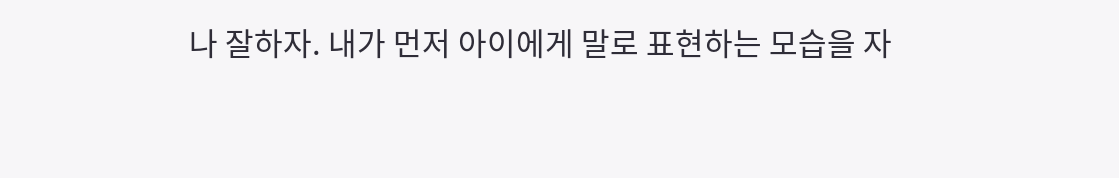나 잘하자. 내가 먼저 아이에게 말로 표현하는 모습을 자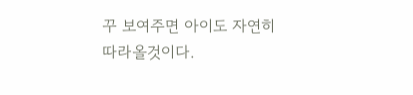꾸 보여주면 아이도 자연히 따라올것이다.